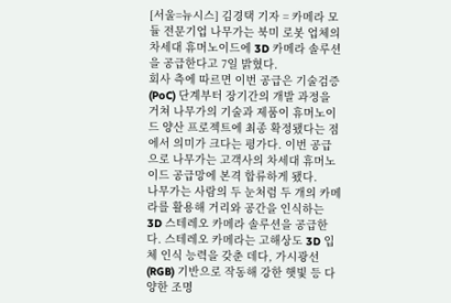[서울=뉴시스] 김경택 기자 = 카메라 모듈 전문기업 나무가는 북미 로봇 업체의 차세대 휴머노이드에 3D 카메라 솔루션을 공급한다고 7일 밝혔다.
회사 측에 따르면 이번 공급은 기술검증(PoC) 단계부터 장기간의 개발 과정을 거쳐 나무가의 기술과 제품이 휴머노이드 양산 프로젝트에 최종 확정됐다는 점에서 의미가 크다는 평가다. 이번 공급으로 나무가는 고객사의 차세대 휴머노이드 공급망에 본격 합류하게 됐다.
나무가는 사람의 두 눈처럼 두 개의 카메라를 활용해 거리와 공간을 인식하는 3D 스테레오 카메라 솔루션을 공급한다. 스테레오 카메라는 고해상도 3D 입체 인식 능력을 갖춘 데다, 가시광선(RGB) 기반으로 작동해 강한 햇빛 등 다양한 조명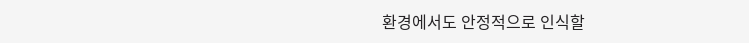환경에서도 안정적으로 인식할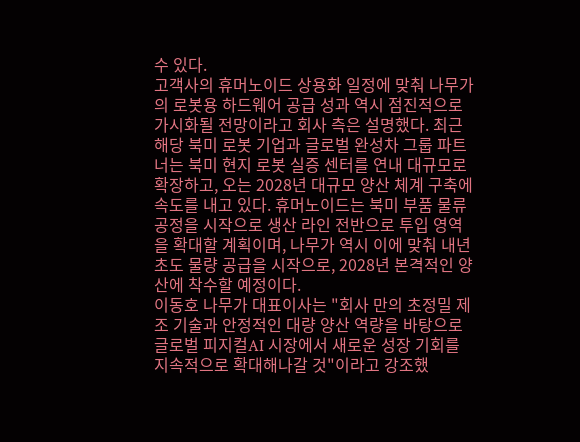수 있다.
고객사의 휴머노이드 상용화 일정에 맞춰 나무가의 로봇용 하드웨어 공급 성과 역시 점진적으로 가시화될 전망이라고 회사 측은 설명했다. 최근 해당 북미 로봇 기업과 글로벌 완성차 그룹 파트너는 북미 현지 로봇 실증 센터를 연내 대규모로 확장하고, 오는 2028년 대규모 양산 체계 구축에 속도를 내고 있다. 휴머노이드는 북미 부품 물류 공정을 시작으로 생산 라인 전반으로 투입 영역을 확대할 계획이며, 나무가 역시 이에 맞춰 내년 초도 물량 공급을 시작으로, 2028년 본격적인 양산에 착수할 예정이다.
이동호 나무가 대표이사는 "회사 만의 초정밀 제조 기술과 안정적인 대량 양산 역량을 바탕으로 글로벌 피지컬AI 시장에서 새로운 성장 기회를 지속적으로 확대해나갈 것"이라고 강조했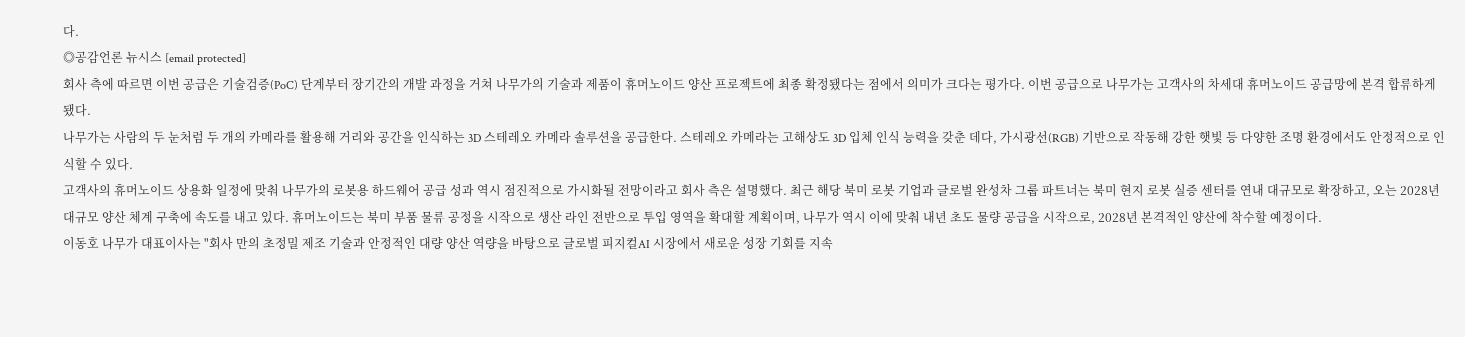다.
◎공감언론 뉴시스 [email protected]
회사 측에 따르면 이번 공급은 기술검증(PoC) 단계부터 장기간의 개발 과정을 거쳐 나무가의 기술과 제품이 휴머노이드 양산 프로젝트에 최종 확정됐다는 점에서 의미가 크다는 평가다. 이번 공급으로 나무가는 고객사의 차세대 휴머노이드 공급망에 본격 합류하게 됐다.
나무가는 사람의 두 눈처럼 두 개의 카메라를 활용해 거리와 공간을 인식하는 3D 스테레오 카메라 솔루션을 공급한다. 스테레오 카메라는 고해상도 3D 입체 인식 능력을 갖춘 데다, 가시광선(RGB) 기반으로 작동해 강한 햇빛 등 다양한 조명 환경에서도 안정적으로 인식할 수 있다.
고객사의 휴머노이드 상용화 일정에 맞춰 나무가의 로봇용 하드웨어 공급 성과 역시 점진적으로 가시화될 전망이라고 회사 측은 설명했다. 최근 해당 북미 로봇 기업과 글로벌 완성차 그룹 파트너는 북미 현지 로봇 실증 센터를 연내 대규모로 확장하고, 오는 2028년 대규모 양산 체계 구축에 속도를 내고 있다. 휴머노이드는 북미 부품 물류 공정을 시작으로 생산 라인 전반으로 투입 영역을 확대할 계획이며, 나무가 역시 이에 맞춰 내년 초도 물량 공급을 시작으로, 2028년 본격적인 양산에 착수할 예정이다.
이동호 나무가 대표이사는 "회사 만의 초정밀 제조 기술과 안정적인 대량 양산 역량을 바탕으로 글로벌 피지컬AI 시장에서 새로운 성장 기회를 지속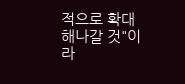적으로 확대해나갈 것"이라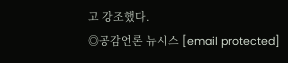고 강조했다.
◎공감언론 뉴시스 [email protected]